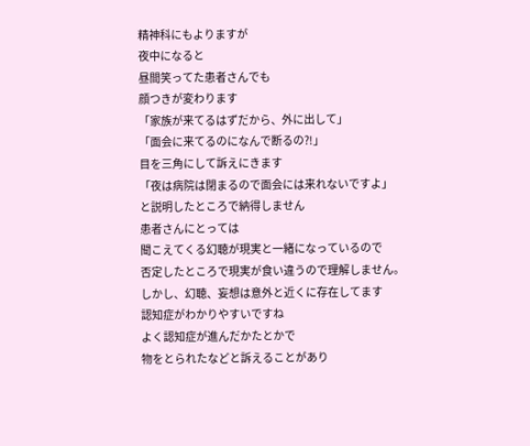精神科にもよりますが
夜中になると
昼間笑ってた患者さんでも
顔つきが変わります
「家族が来てるはずだから、外に出して」
「面会に来てるのになんで断るの?!」
目を三角にして訴えにきます
「夜は病院は閉まるので面会には来れないですよ」
と説明したところで納得しません
患者さんにとっては
聞こえてくる幻聴が現実と一緒になっているので
否定したところで現実が食い違うので理解しません。
しかし、幻聴、妄想は意外と近くに存在してます
認知症がわかりやすいですね
よく認知症が進んだかたとかで
物をとられたなどと訴えることがあり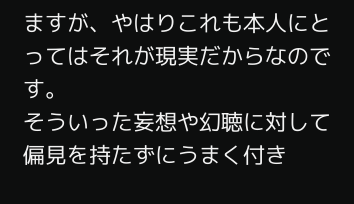ますが、やはりこれも本人にとってはそれが現実だからなのです。
そういった妄想や幻聴に対して
偏見を持たずにうまく付き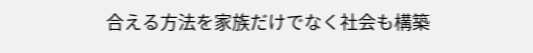合える方法を家族だけでなく社会も構築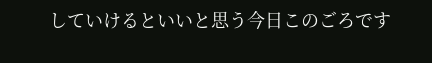していけるといいと思う今日このごろです